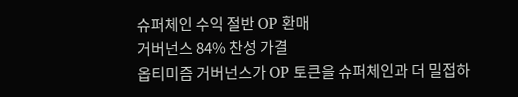슈퍼체인 수익 절반 OP 환매
거버넌스 84% 찬성 가결
옵티미즘 거버넌스가 OP 토큰을 슈퍼체인과 더 밀접하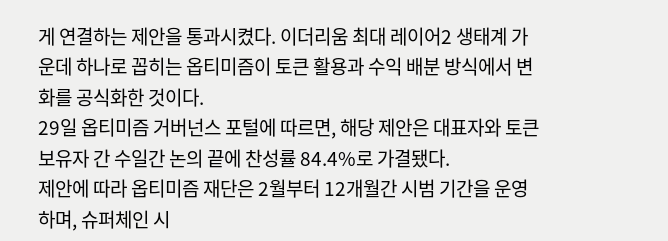게 연결하는 제안을 통과시켰다. 이더리움 최대 레이어2 생태계 가운데 하나로 꼽히는 옵티미즘이 토큰 활용과 수익 배분 방식에서 변화를 공식화한 것이다.
29일 옵티미즘 거버넌스 포털에 따르면, 해당 제안은 대표자와 토큰 보유자 간 수일간 논의 끝에 찬성률 84.4%로 가결됐다.
제안에 따라 옵티미즘 재단은 2월부터 12개월간 시범 기간을 운영하며, 슈퍼체인 시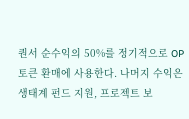퀀서 순수익의 50%를 정기적으로 OP 토큰 환매에 사용한다. 나머지 수익은 생태계 펀드 지원, 프로젝트 보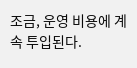조금, 운영 비용에 계속 투입된다.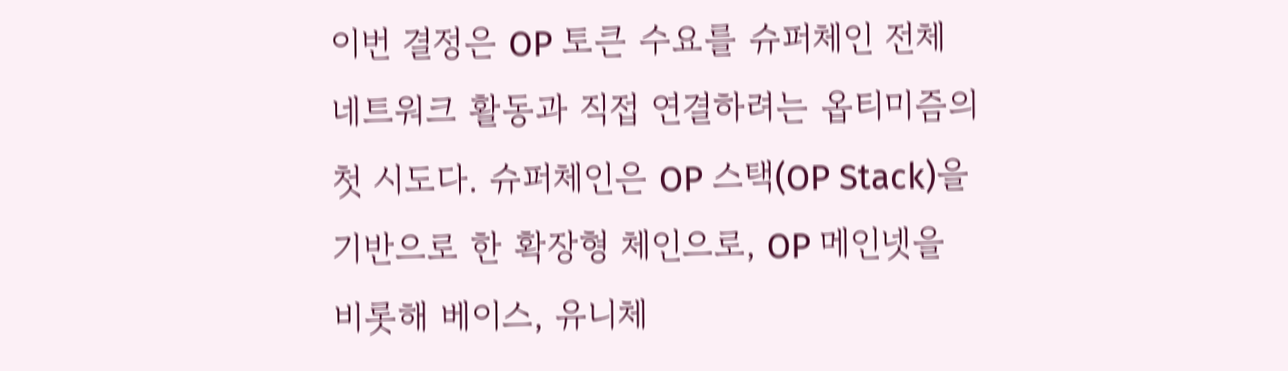이번 결정은 OP 토큰 수요를 슈퍼체인 전체 네트워크 활동과 직접 연결하려는 옵티미즘의 첫 시도다. 슈퍼체인은 OP 스택(OP Stack)을 기반으로 한 확장형 체인으로, OP 메인넷을 비롯해 베이스, 유니체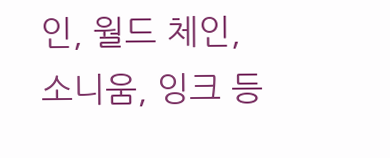인, 월드 체인, 소니움, 잉크 등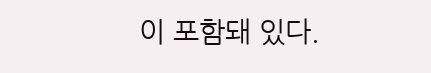이 포함돼 있다.